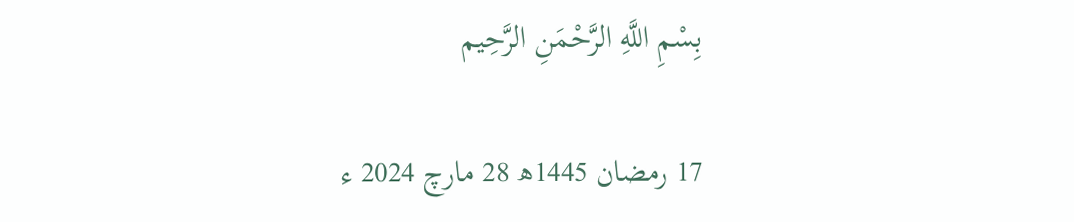بِسْمِ اللَّهِ الرَّحْمَنِ الرَّحِيم

17 رمضان 1445ھ 28 مارچ 2024 ء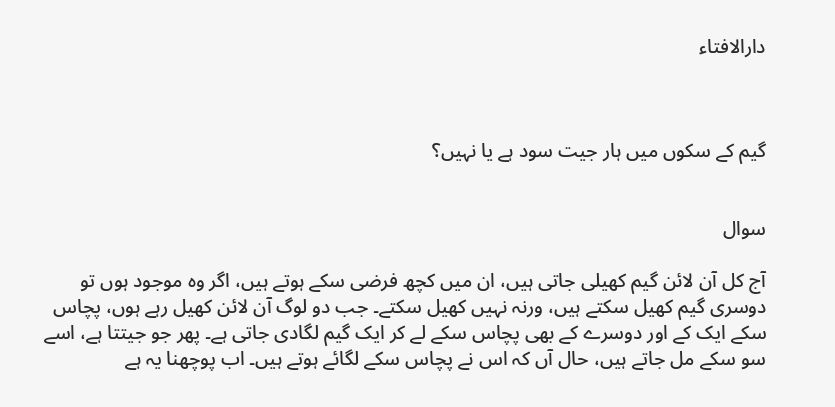دارالافتاء



گیم کے سکوں میں ہار جیت سود ہے یا نہیں؟


سوال

آج کل آن لائن گیم کھیلی جاتی ہیں، ان میں کچھ فرضی سکے ہوتے ہیں، اگر وہ موجود ہوں تو دوسری گیم کھیل سکتے ہیں، ورنہ نہیں کھیل سکتے۔ جب دو لوگ آن لائن کھیل رہے ہوں، پچاس سکے ایک کے اور دوسرے کے بھی پچاس سکے لے کر ایک گیم لگادی جاتی ہے۔ پھر جو جیتتا ہے، اسے سو سکے مل جاتے ہیں، حال آں کہ اس نے پچاس سکے لگائے ہوتے ہیں۔ اب پوچھنا یہ ہے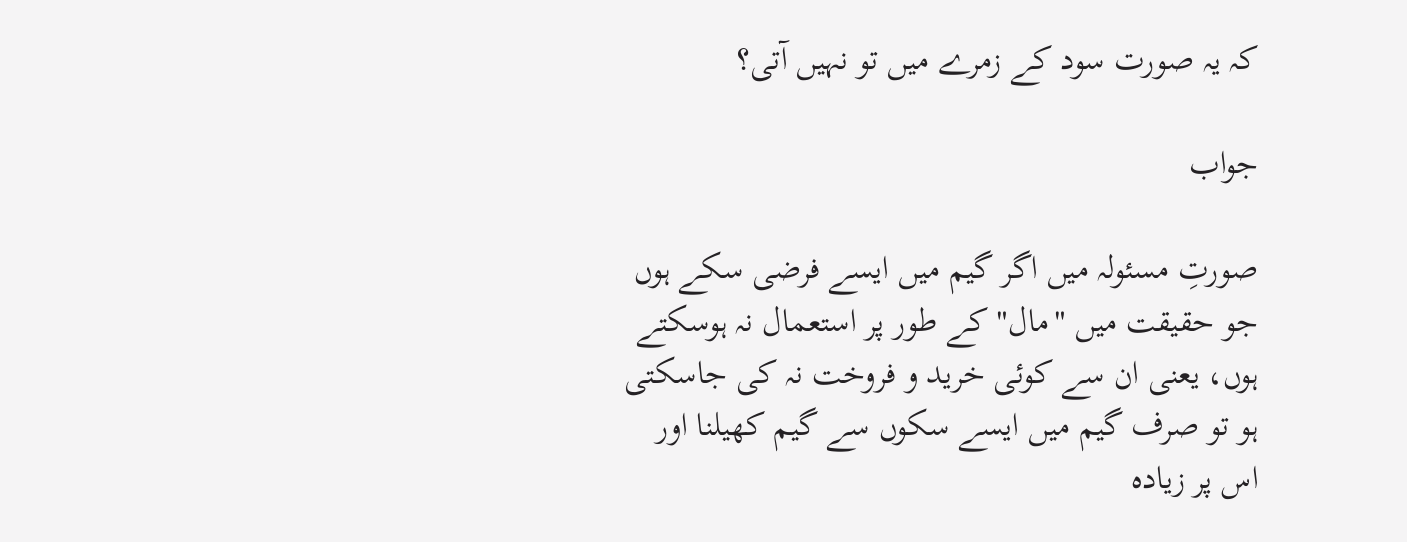کہ یہ صورت سود کے زمرے میں تو نہیں آتی؟

جواب

صورتِ مسئولہ میں اگر گیم میں ایسے فرضی سکے ہوں جو حقیقت میں "مال" کے طور پر استعمال نہ ہوسکتے ہوں، یعنی ان سے کوئی خرید و فروخت نہ کی جاسکتی ہو تو صرف گیم میں ایسے سکوں سے گیم کھیلنا اور اس پر زیادہ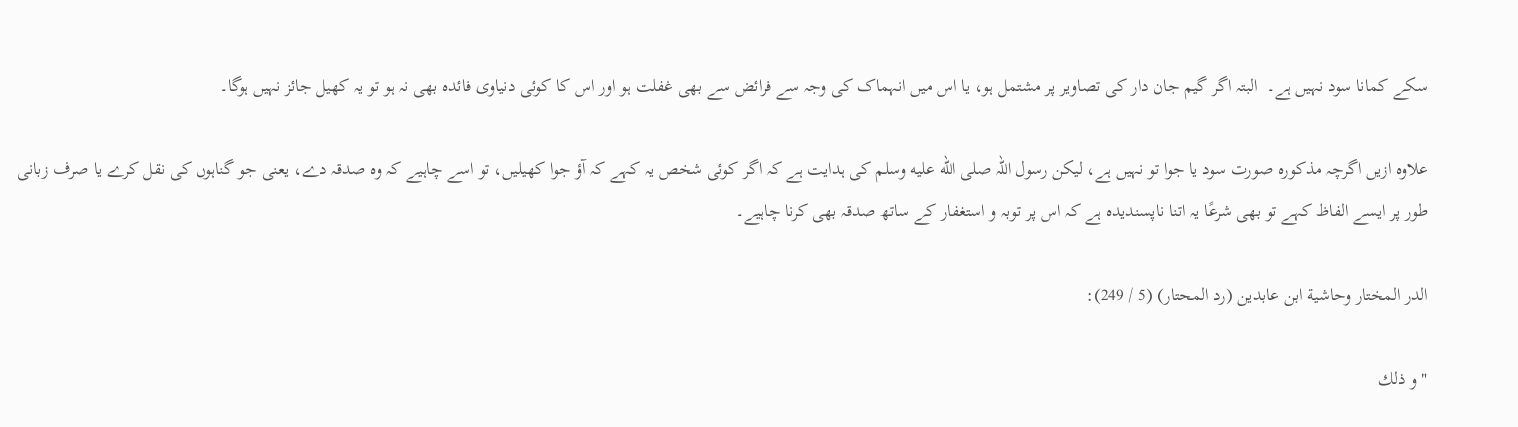سکے کمانا سود نہیں ہے۔  البتہ اگر گیم جان دار کی تصاویر پر مشتمل ہو، یا اس میں انہماک کی وجہ سے فرائض سے بھی غفلت ہو اور اس کا کوئی دنیاوی فائدہ بھی نہ ہو تو یہ کھیل جائز نہیں ہوگا۔

علاوہ ازیں اگرچہ مذکورہ صورت سود یا جوا تو نہیں ہے، لیکن رسول اللہ صلى الله عليه وسلم کی ہدایت ہے کہ اگر کوئی شخص یہ کہے کہ آؤ جوا کھیلیں، تو اسے چاہیے کہ وہ صدقہ دے، یعنی جو گناہوں کی نقل کرے یا صرف زبانی طور پر ایسے الفاظ کہے تو بھی شرعًا یہ اتنا ناپسندیدہ ہے کہ اس پر توبہ و استغفار کے ساتھ صدقہ بھی کرنا چاہیے۔

الدر المختار وحاشية ابن عابدين (رد المحتار) (5 / 249):

"و ذلك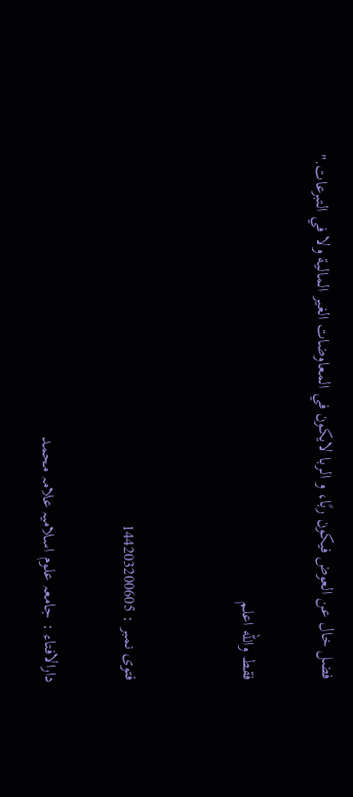فضل خال عن العوض فيكون ربًا، و الربا لايكون في المعاوضات الغير المالية ولا في التبرعات."

فقط والله اعلم


فتوی نمبر : 144203200605

دارالافتاء : جامعہ علوم اسلامیہ علامہ محمد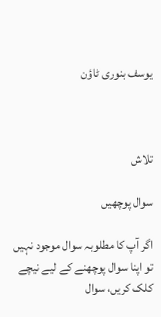یوسف بنوری ٹاؤن



تلاش

سوال پوچھیں

اگر آپ کا مطلوبہ سوال موجود نہیں تو اپنا سوال پوچھنے کے لیے نیچے کلک کریں، سوال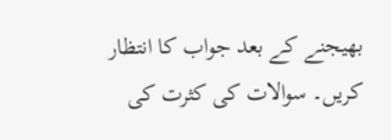بھیجنے کے بعد جواب کا انتظار کریں۔ سوالات کی کثرت کی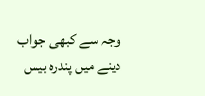وجہ سے کبھی جواب دینے میں پندرہ بیس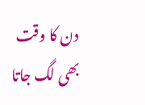دن کا وقت بھی لگ جاتا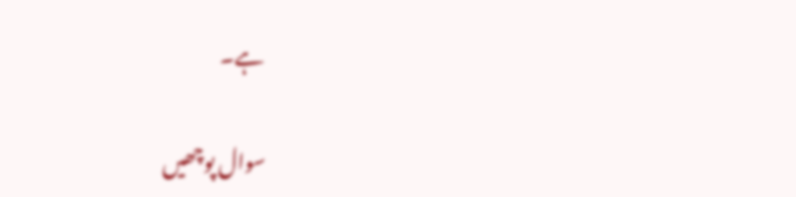ہے۔

سوال پوچھیں